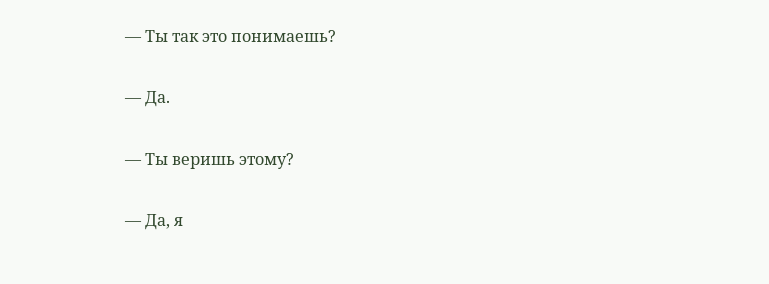— Ты так это понимаешь?

— Да.

— Ты веришь этому?

— Да, я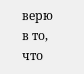верю в то, что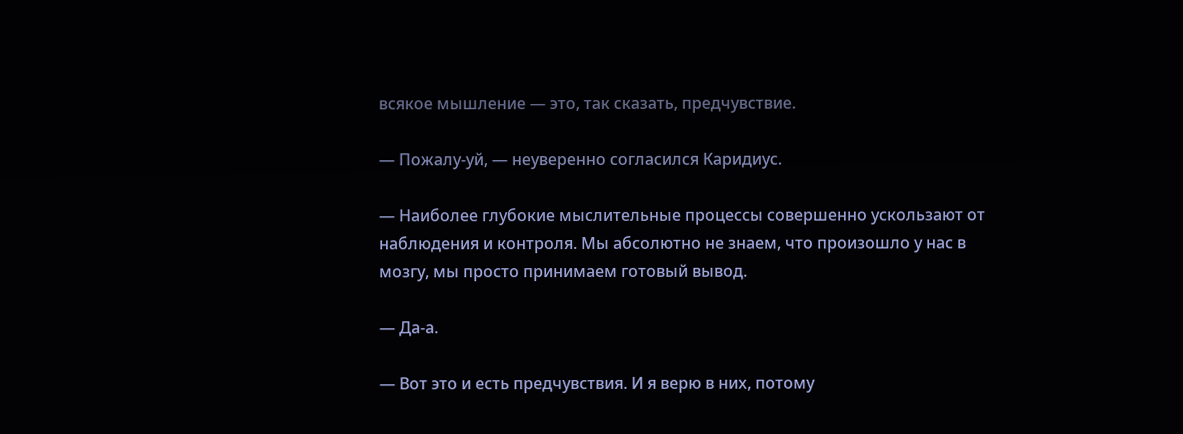всякое мышление — это, так сказать, предчувствие.

— Пожалу-уй, — неуверенно согласился Каридиус.

— Наиболее глубокие мыслительные процессы совершенно ускользают от наблюдения и контроля. Мы абсолютно не знаем, что произошло у нас в мозгу, мы просто принимаем готовый вывод.

— Да-а.

— Вот это и есть предчувствия. И я верю в них, потому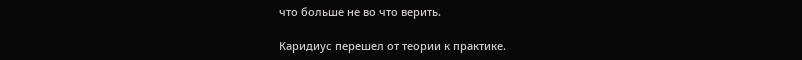что больше не во что верить.

Каридиус перешел от теории к практике.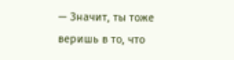— Значит, ты тоже веришь в то, что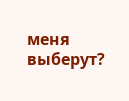меня выберут?